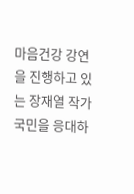마음건강 강연을 진행하고 있는 장재열 작가
국민을 응대하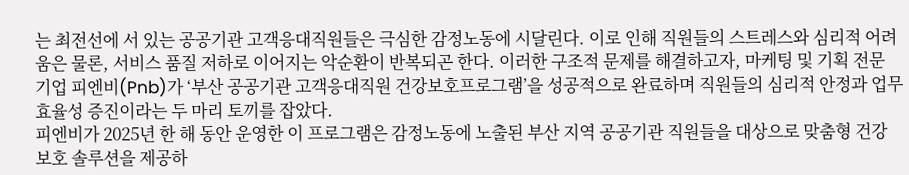는 최전선에 서 있는 공공기관 고객응대직원들은 극심한 감정노동에 시달린다. 이로 인해 직원들의 스트레스와 심리적 어려움은 물론, 서비스 품질 저하로 이어지는 악순환이 반복되곤 한다. 이러한 구조적 문제를 해결하고자, 마케팅 및 기획 전문 기업 피엔비(Pnb)가 ‘부산 공공기관 고객응대직원 건강보호프로그램’을 성공적으로 완료하며 직원들의 심리적 안정과 업무 효율성 증진이라는 두 마리 토끼를 잡았다.
피엔비가 2025년 한 해 동안 운영한 이 프로그램은 감정노동에 노출된 부산 지역 공공기관 직원들을 대상으로 맞춤형 건강 보호 솔루션을 제공하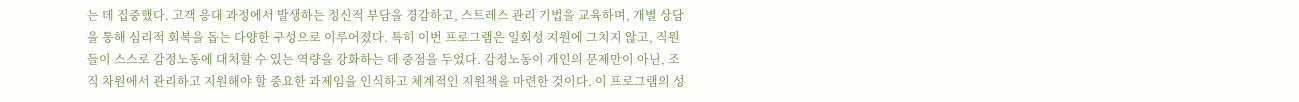는 데 집중했다. 고객 응대 과정에서 발생하는 정신적 부담을 경감하고, 스트레스 관리 기법을 교육하며, 개별 상담을 통해 심리적 회복을 돕는 다양한 구성으로 이루어졌다. 특히 이번 프로그램은 일회성 지원에 그치지 않고, 직원들이 스스로 감정노동에 대처할 수 있는 역량을 강화하는 데 중점을 두었다. 감정노동이 개인의 문제만이 아닌, 조직 차원에서 관리하고 지원해야 할 중요한 과제임을 인식하고 체계적인 지원책을 마련한 것이다. 이 프로그램의 성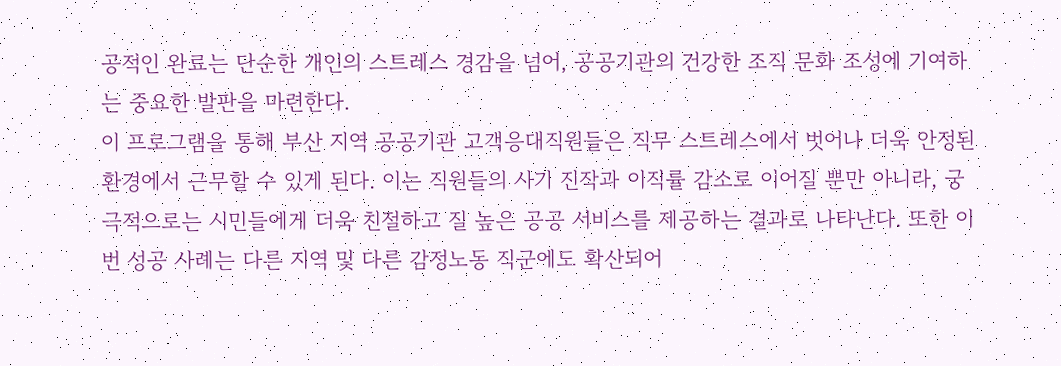공적인 완료는 단순한 개인의 스트레스 경감을 넘어, 공공기관의 건강한 조직 문화 조성에 기여하는 중요한 발판을 마련한다.
이 프로그램을 통해 부산 지역 공공기관 고객응대직원들은 직무 스트레스에서 벗어나 더욱 안정된 환경에서 근무할 수 있게 된다. 이는 직원들의 사기 진작과 이직률 감소로 이어질 뿐만 아니라, 궁극적으로는 시민들에게 더욱 친절하고 질 높은 공공 서비스를 제공하는 결과로 나타난다. 또한 이번 성공 사례는 다른 지역 및 다른 감정노동 직군에도 확산되어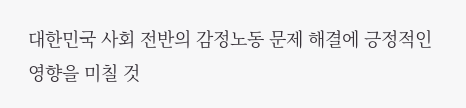대한민국 사회 전반의 감정노동 문제 해결에 긍정적인 영향을 미칠 것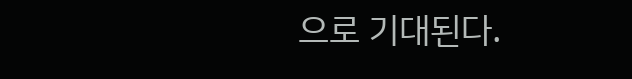으로 기대된다.